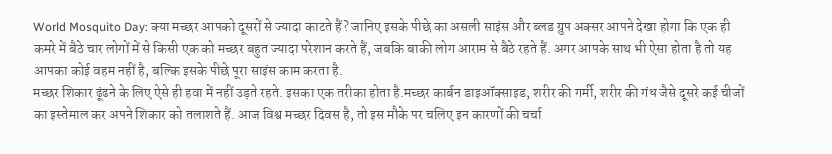World Mosquito Day: क्या मच्छर आपको दूसरों से ज्यादा काटते हैं? जानिए इसके पीछे का असली साइंस और ब्लड ग्रुप अक्सर आपने देखा होगा कि एक ही कमरे में बैठे चार लोगों में से किसी एक को मच्छर बहुत ज्यादा परेशान करते हैं, जबकि बाकी लोग आराम से बैठे रहते हैं. अगर आपके साथ भी ऐसा होता है तो यह आपका कोई वहम नहीं है, बल्कि इसके पीछे पूरा साइंस काम करता है.
मच्छर शिकार ढूंढने के लिए ऐसे ही हवा में नहीं उड़ते रहते. इसका एक तरीका होता है.मच्छर कार्बन डाइऑक्साइड, शरीर की गर्मी, शरीर की गंध जैसे दूसरे कई चीजों का इस्तेमाल कर अपने शिकार को तलाशते हैं. आज विश्व मच्छर दिवस है, तो इस मौके पर चलिए इन कारणों की चर्चा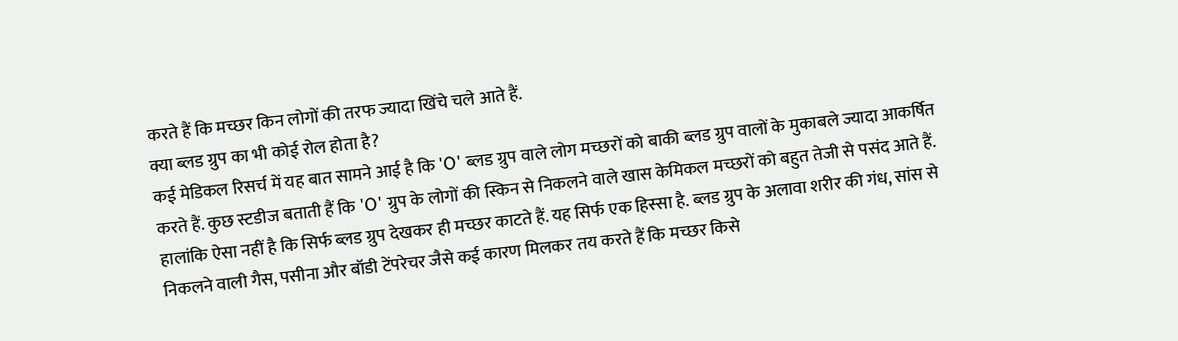करते हैं कि मच्छर किन लोगों की तरफ ज्यादा खिंचे चले आते हैं.
क्या ब्लड ग्रुप का भी कोई रोल होता है?
कई मेडिकल रिसर्च में यह बात सामने आई है कि 'O' ब्लड ग्रुप वाले लोग मच्छरों को बाकी ब्लड ग्रुप वालों के मुकाबले ज्यादा आकर्षित करते हैं. कुछ स्टडीज बताती हैं कि 'O' ग्रुप के लोगों की स्किन से निकलने वाले खास केमिकल मच्छरों को बहुत तेजी से पसंद आते हैं.
हालांकि ऐसा नहीं है कि सिर्फ ब्लड ग्रुप देखकर ही मच्छर काटते हैं. यह सिर्फ एक हिस्सा है. ब्लड ग्रुप के अलावा शरीर की गंध, सांस से निकलने वाली गैस, पसीना और बॉडी टेंपरेचर जैसे कई कारण मिलकर तय करते हैं कि मच्छर किसे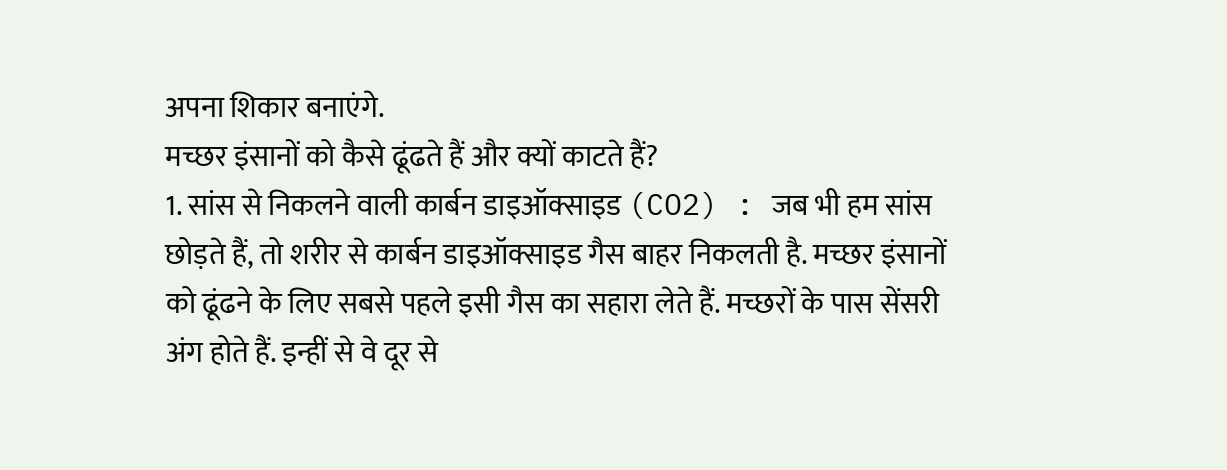अपना शिकार बनाएंगे.
मच्छर इंसानों को कैसे ढूंढते हैं और क्यों काटते हैं?
1. सांस से निकलने वाली कार्बन डाइऑक्साइड (CO2) : जब भी हम सांस छोड़ते हैं, तो शरीर से कार्बन डाइऑक्साइड गैस बाहर निकलती है. मच्छर इंसानों को ढूंढने के लिए सबसे पहले इसी गैस का सहारा लेते हैं. मच्छरों के पास सेंसरी अंग होते हैं. इन्हीं से वे दूर से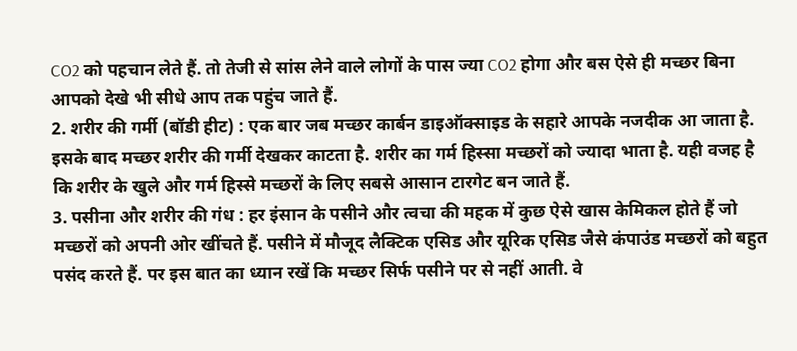CO2 को पहचान लेते हैं. तो तेजी से सांस लेने वाले लोगों के पास ज्या CO2 होगा और बस ऐसे ही मच्छर बिना आपको देखे भी सीधे आप तक पहुंच जाते हैं.
2. शरीर की गर्मी (बॉडी हीट) : एक बार जब मच्छर कार्बन डाइऑक्साइड के सहारे आपके नजदीक आ जाता है. इसके बाद मच्छर शरीर की गर्मी देखकर काटता है. शरीर का गर्म हिस्सा मच्छरों को ज्यादा भाता है. यही वजह है कि शरीर के खुले और गर्म हिस्से मच्छरों के लिए सबसे आसान टारगेट बन जाते हैं.
3. पसीना और शरीर की गंध : हर इंसान के पसीने और त्वचा की महक में कुछ ऐसे खास केमिकल होते हैं जो मच्छरों को अपनी ओर खींचते हैं. पसीने में मौजूद लैक्टिक एसिड और यूरिक एसिड जैसे कंपाउंड मच्छरों को बहुत पसंद करते हैं. पर इस बात का ध्यान रखें कि मच्छर सिर्फ पसीने पर से नहीं आती. वे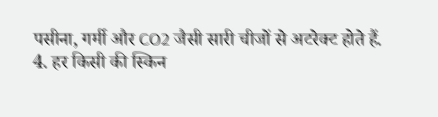पसीना, गर्मी और CO2 जैसी सारी चीजों से अटरेक्ट होते हैं.
4. हर किसी की स्किन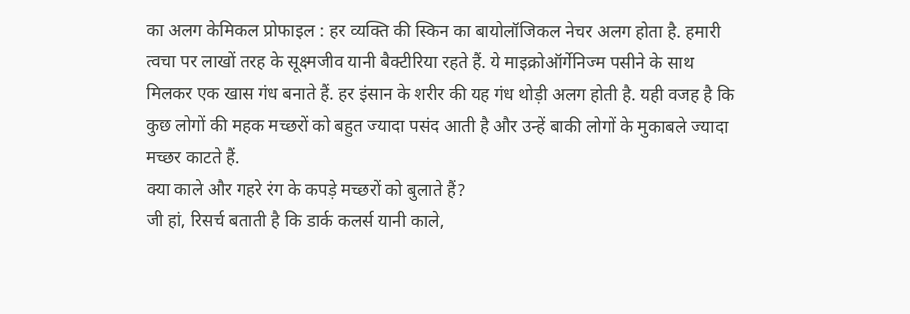का अलग केमिकल प्रोफाइल : हर व्यक्ति की स्किन का बायोलॉजिकल नेचर अलग होता है. हमारी त्वचा पर लाखों तरह के सूक्ष्मजीव यानी बैक्टीरिया रहते हैं. ये माइक्रोऑर्गेनिज्म पसीने के साथ मिलकर एक खास गंध बनाते हैं. हर इंसान के शरीर की यह गंध थोड़ी अलग होती है. यही वजह है कि कुछ लोगों की महक मच्छरों को बहुत ज्यादा पसंद आती है और उन्हें बाकी लोगों के मुकाबले ज्यादा मच्छर काटते हैं.
क्या काले और गहरे रंग के कपड़े मच्छरों को बुलाते हैं?
जी हां, रिसर्च बताती है कि डार्क कलर्स यानी काले,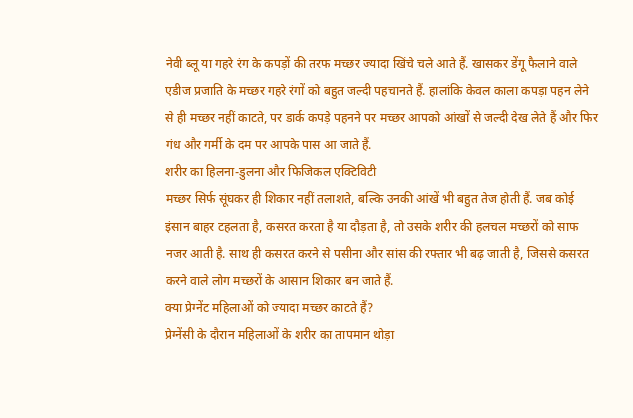नेवी ब्लू या गहरे रंग के कपड़ों की तरफ मच्छर ज्यादा खिंचे चले आते हैं. खासकर डेंगू फैलाने वाले एडीज प्रजाति के मच्छर गहरे रंगों को बहुत जल्दी पहचानते हैं. हालांकि केवल काला कपड़ा पहन लेने से ही मच्छर नहीं काटते, पर डार्क कपड़े पहनने पर मच्छर आपको आंखों से जल्दी देख लेते हैं और फिर गंध और गर्मी के दम पर आपके पास आ जाते हैं.
शरीर का हिलना-डुलना और फिजिकल एक्टिविटी
मच्छर सिर्फ सूंघकर ही शिकार नहीं तलाशते, बल्कि उनकी आंखें भी बहुत तेज होती हैं. जब कोई इंसान बाहर टहलता है, कसरत करता है या दौड़ता है, तो उसके शरीर की हलचल मच्छरों को साफ नजर आती है. साथ ही कसरत करने से पसीना और सांस की रफ्तार भी बढ़ जाती है, जिससे कसरत करने वाले लोग मच्छरों के आसान शिकार बन जाते हैं.
क्या प्रेग्नेंट महिलाओं को ज्यादा मच्छर काटते हैं?
प्रेग्नेंसी के दौरान महिलाओं के शरीर का तापमान थोड़ा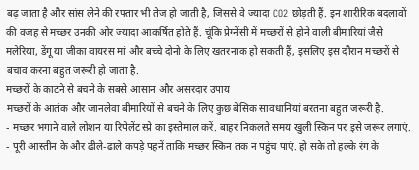बढ़ जाता है और सांस लेने की रफ्तार भी तेज हो जाती है, जिससे वे ज्यादा CO2 छोड़ती हैं. इन शारीरिक बदलावों की वजह से मच्छर उनकी ओर ज्यादा आकर्षित होते हैं. चूंकि प्रेग्नेंसी में मच्छरों से होने वाली बीमारियां जैसे मलेरिया, डेंगू या जीका वायरस मां और बच्चे दोनो के लिए खतरनाक हो सकती हैं, इसलिए इस दौरान मच्छरों से बचाव करना बहुत जरूरी हो जाता है.
मच्छरों के काटने से बचने के सबसे आसान और असरदार उपाय
मच्छरों के आतंक और जानलेवा बीमारियों से बचने के लिए कुछ बेसिक सावधानियां बरतना बहुत जरूरी है.
- मच्छर भगाने वाले लोशन या रिपेलेंट स्प्रे का इस्तेमाल करें. बाहर निकलते समय खुली स्किन पर इसे जरूर लगाएं.
- पूरी आस्तीन के और ढीले-ढाले कपड़े पहनें ताकि मच्छर स्किन तक न पहुंच पाएं. हो सके तो हल्के रंग के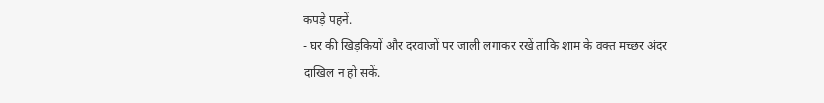कपड़े पहनें.
- घर की खिड़कियों और दरवाजों पर जाली लगाकर रखें ताकि शाम के वक्त मच्छर अंदर दाखिल न हो सकें.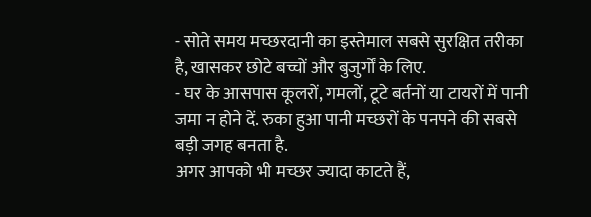- सोते समय मच्छरदानी का इस्तेमाल सबसे सुरक्षित तरीका है, खासकर छोटे बच्चों और बुजुर्गों के लिए.
- घर के आसपास कूलरों, गमलों, टूटे बर्तनों या टायरों में पानी जमा न होने दें. रुका हुआ पानी मच्छरों के पनपने की सबसे बड़ी जगह बनता है.
अगर आपको भी मच्छर ज्यादा काटते हैं,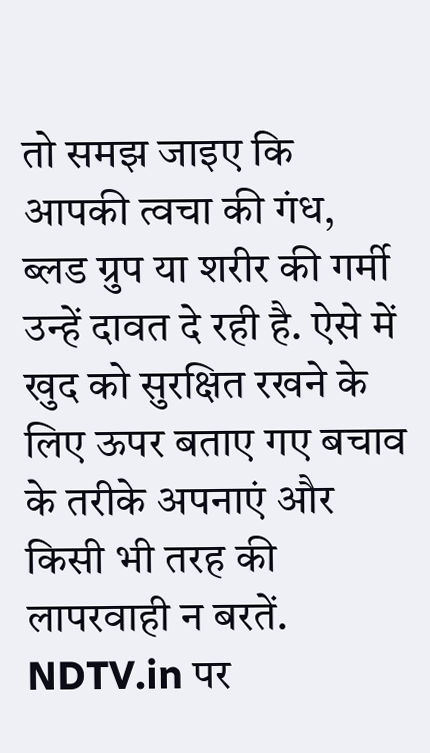तो समझ जाइए कि आपकी त्वचा की गंध, ब्लड ग्रुप या शरीर की गर्मी उन्हें दावत दे रही है. ऐसे में खुद को सुरक्षित रखने के लिए ऊपर बताए गए बचाव के तरीके अपनाएं और किसी भी तरह की लापरवाही न बरतें.
NDTV.in पर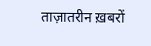ताज़ातरीन ख़बरों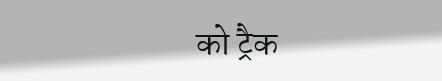को ट्रैक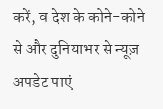करें, व देश के कोने-कोने से और दुनियाभर से न्यूज़ अपडेट पाएं